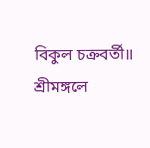বিকুল চক্রবর্তী॥ শ্রীমঙ্গলে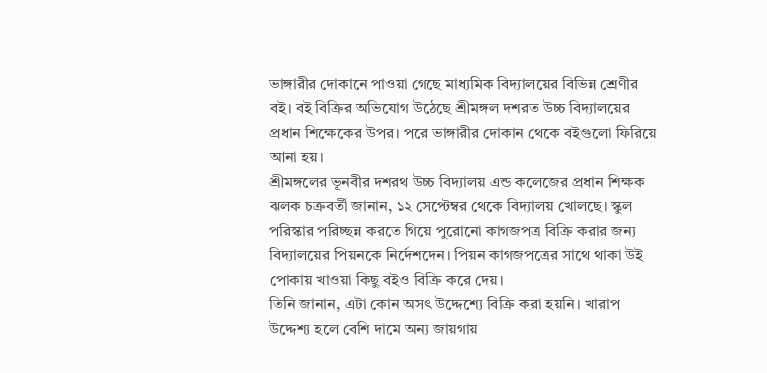ভাঙ্গারীর দোকানে পাওয়া গেছে মাধ্যমিক বিদ্যালয়ের বিভিন্ন শ্রেণীর বই। বই বিক্রির অভিযোগ উঠেছে শ্রীমঙ্গল দশরত উচ্চ বিদ্যালয়ের প্রধান শিক্ষেকের উপর। পরে ভাঙ্গারীর দোকান থেকে বইগুলো ফিরিয়ে আনা হয়।
শ্রীমঙ্গলের ভূনবীর দশরথ উচ্চ বিদ্যালয় এন্ড কলেজের প্রধান শিক্ষক ঝলক চক্রবর্তী জানান, ১২ সেপ্টেম্বর থেকে বিদ্যালয় খোলছে। স্কুল পরিস্কার পরিচ্ছন্ন করতে গিয়ে পুরোনো কাগজপত্র বিক্রি করার জন্য বিদ্যালয়ের পিয়নকে নির্দেশদেন। পিয়ন কাগজপত্রের সাথে থাকা উই পোকায় খাওয়া কিছু বইও বিক্রি করে দেয়।
তিনি জানান, এটা কোন অসৎ উদ্দেশ্যে বিক্রি করা হয়নি। খারাপ উদ্দেশ্য হলে বেশি দামে অন্য জায়গায়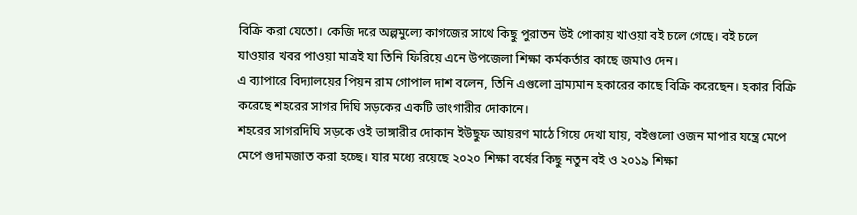বিক্রি করা যেতো। কেজি দরে অল্পমুল্যে কাগজের সাথে কিছু পুরাতন উই পোকায় খাওয়া বই চলে গেছে। বই চলে যাওয়ার খবর পাওয়া মাত্রই যা তিনি ফিরিয়ে এনে উপজেলা শিক্ষা কর্মকর্তার কাছে জমাও দেন।
এ ব্যাপারে বিদ্যালয়ের পিয়ন রাম গোপাল দাশ বলেন, তিনি এগুলো ভ্রাম্যমান হকারের কাছে বিক্রি করেছেন। হকার বিক্রি করেছে শহরের সাগর দিঘি সড়কের একটি ভাংগারীর দোকানে।
শহরের সাগরদিঘি সড়কে ওই ভাঙ্গারীর দোকান ইউছুফ আয়রণ মাঠে গিয়ে দেখা যায়, বইগুলো ওজন মাপার যন্ত্রে মেপে মেপে গুদামজাত করা হচ্ছে। যার মধ্যে রয়েছে ২০২০ শিক্ষা বর্ষের কিছু নতুন বই ও ২০১৯ শিক্ষা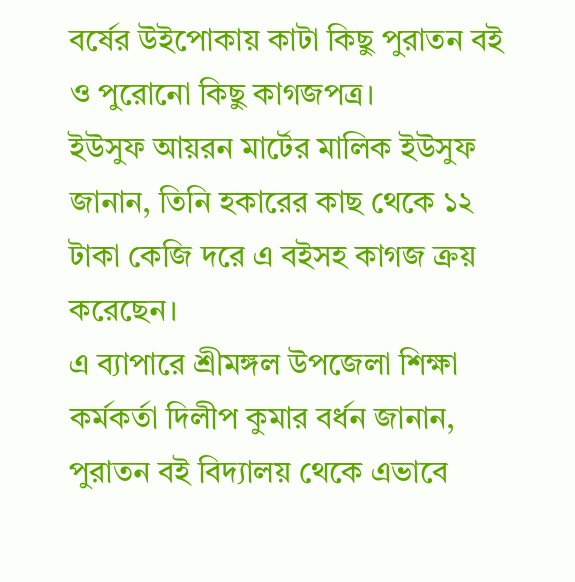বর্ষের উইপোকায় কাটা কিছু পুরাতন বই ও পুরোনো কিছু কাগজপত্র।
ইউসুফ আয়রন মার্টের মালিক ইউসুফ জানান, তিনি হকারের কাছ থেকে ১২ টাকা কেজি দরে এ বইসহ কাগজ ক্রয় করেছেন।
এ ব্যাপারে শ্রীমঙ্গল উপজেলা শিক্ষা কর্মকর্তা দিলীপ কুমার বর্ধন জানান, পুরাতন বই বিদ্যালয় থেকে এভাবে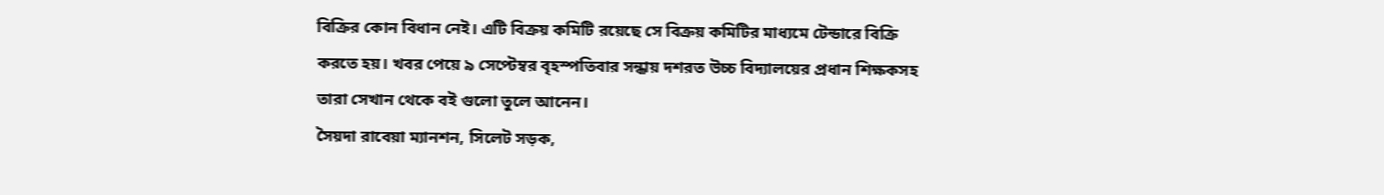বিক্রির কোন বিধান নেই। এটি বিক্রয় কমিটি রয়েছে সে বিক্রয় কমিটির মাধ্যমে টেন্ডারে বিক্রি করতে হয়। খবর পেয়ে ৯ সেপ্টেম্বর বৃহস্পতিবার সন্ধায় দশরত উচ্চ বিদ্যালয়ের প্রধান শিক্ষকসহ তারা সেখান থেকে বই গুলো তুলে আনেন।
সৈয়দা রাবেয়া ম্যানশন, সিলেট সড়ক,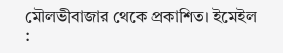মৌলভীবাজার থেকে প্রকাশিত। ইমেইল :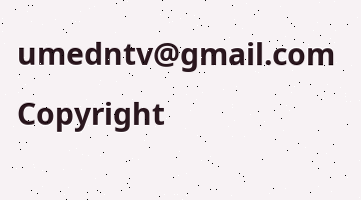umedntv@gmail.com
Copyright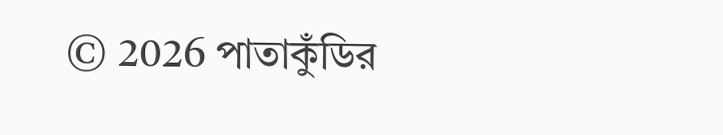© 2026 পাতাকুঁডির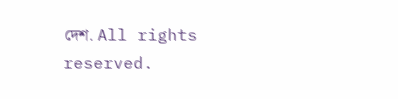দেশ. All rights reserved.